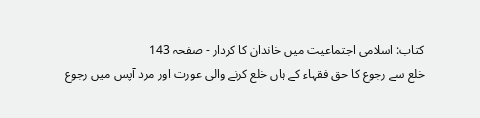کتاب: اسلامی اجتماعیت میں خاندان کا کردار - صفحہ 143
خلع سے رجوع کا حق فقہاء کے ہاں خلع کرنے والی عورت اور مرد آپس میں رجوع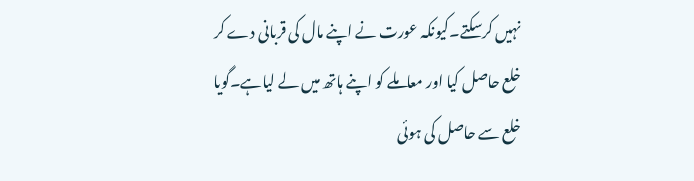نہیں کرسکتے۔کیونکہ عورت نے اپنے مال کی قربانی دے کر خلع حاصل کیا اور معاملے کو اپنے ہاتھ میں لے لیاہے۔گویا خلع سے حاصل کی ہوئی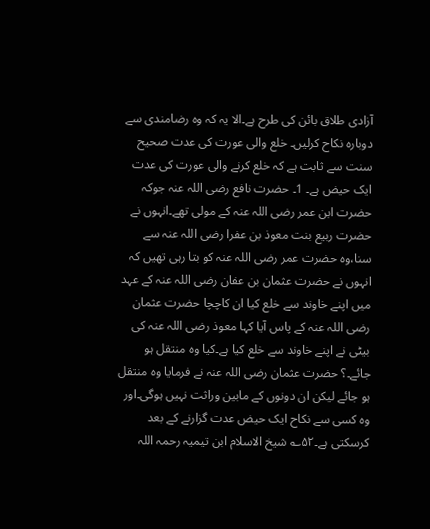آزادی طلاق بائن کی طرح ہے۔الا یہ کہ وہ رضامندی سے دوبارہ نکاح کرلیں۔ خلع والی عورت کی عدت صحیح سنت سے ثابت ہے کہ خلع کرنے والی عورت کی عدت ایک حیض ہے۔ 1۔ حضرت نافع رضی اللہ عنہ جوکہ حضرت ابن عمر رضی اللہ عنہ کے مولی تھے۔انہوں نے حضرت ربیع بنت معوذ بن عفرا رضی اللہ عنہ سے سنا،وہ حضرت عمر رضی اللہ عنہ کو بتا رہی تھیں کہ انہوں نے حضرت عثمان بن عفان رضی اللہ عنہ کے عہد میں اپنے خاوند سے خلع کیا ان کاچچا حضرت عثمان رضی اللہ عنہ کے پاس آیا کہا معوذ رضی اللہ عنہ کی بیٹی نے اپنے خاوند سے خلع کیا ہے۔کیا وہ منتقل ہو جائے۔؟ حضرت عثمان رضی اللہ عنہ نے فرمایا وہ منتقل ہو جائے لیکن ان دونوں کے مابین وراثت نہیں ہوگی۔اور وہ کسی سے نکاح ایک حیض عدت گزارنے کے بعد کرسکتی ہے۔۵۲؎ شیخ الاسلام ابن تیمیہ رحمہ اللہ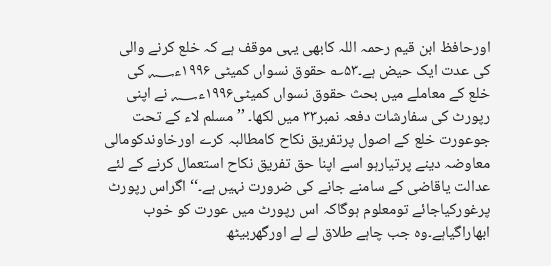اورحافظ ابن قیم رحمہ اللہ کابھی یہی موقف ہے کہ خلع کرنے والی کی عدت ایک حیض ہے۔۵۳؎ حقوق نسواں کمیٹی ۱۹۹۶ء؁ کی خلع کے معاملے میں بحث حقوق نسواں کمیٹی۱۹۹۶ء؁ نے اپنی رپورٹ کی سفارشات دفعہ نمبر۳۳ میں لکھا۔ ’’مسلم لاء کے تحت جوعورت خلع کے اصول پرتفریق نکاح کامطالبہ کرے اورخاوندکومالی معاوضہ دینے پرتیارہو اسے اپنا حق تفریق نکاح استعمال کرنے کے لئے عدالت یاقاضی کے سامنے جانے کی ضرورت نہیں ہے۔‘‘ اگراس رپورٹ پرغورکیاجائے تومعلوم ہوگاکہ اس رپورٹ میں عورت کو خوب ابھاراگیاہے۔وہ جب چاہے طلاق لے لے اورگھربیٹھ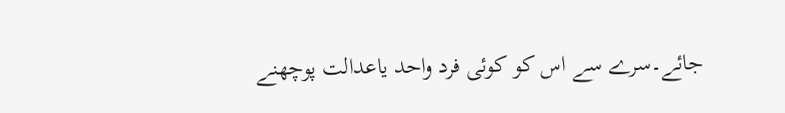جائے۔سرے سے اس کو کوئی فرد واحد یاعدالت پوچھنے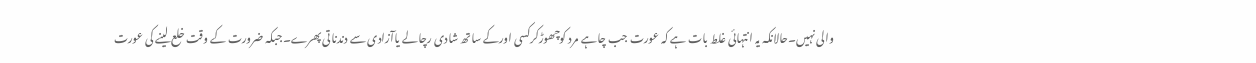والی نہیں۔حالانکہ یہ انتہائی غلط بات ہے کہ عورت جب چاہے مرد کوچھوڑکرکسی اورکے ساتھ شادی رچالے یاآزادی سے دندناتی پھرے۔جبکہ ضرورت کے وقت خلع لینے کی عورت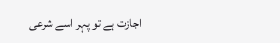اجازت ہے تو پہر اسے شرعی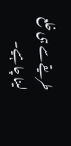طریقے سے ہی خلع لینا چاہیے۔